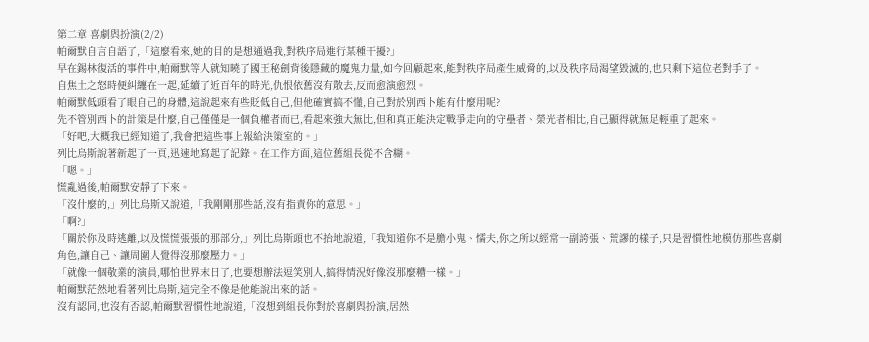第二章 喜劇與扮演(2/2)
帕爾默自言自語了,「這麼看來,她的目的是想通過我,對秩序局進行某種干擾?」
早在錫林復活的事件中,帕爾默等人就知曉了國王秘劍背後隱藏的魔鬼力量,如今回顧起來,能對秩序局產生威脅的,以及秩序局渴望毀滅的,也只剩下這位老對手了。
自焦土之怒時便糾纏在一起,延續了近百年的時光,仇恨依舊沒有散去,反而愈演愈烈。
帕爾默低頭看了眼自己的身體,這說起來有些貶低自己,但他確實搞不懂,自己對於別西卜能有什麼用呢?
先不管別西卜的計策是什麼,自己僅僅是一個負權者而已,看起來強大無比,但和真正能決定戰爭走向的守壘者、榮光者相比,自己顯得就無足輕重了起來。
「好吧,大概我已經知道了,我會把這些事上報給決策室的。」
列比烏斯說著新起了一頁,迅速地寫起了記錄。在工作方面,這位舊組長從不含糊。
「嗯。」
慌亂過後,帕爾默安靜了下來。
「沒什麼的,」列比烏斯又說道,「我剛剛那些話,沒有指責你的意思。」
「啊?」
「關於你及時逃離,以及慌慌張張的那部分,」列比烏斯頭也不抬地說道,「我知道你不是膽小鬼、懦夫,你之所以經常一副誇張、荒謬的樣子,只是習慣性地模仿那些喜劇角色,讓自己、讓周圍人覺得沒那麼壓力。」
「就像一個敬業的演員,哪怕世界末日了,也要想辦法逗笑別人,搞得情況好像沒那麼糟一樣。」
帕爾默茫然地看著列比烏斯,這完全不像是他能說出來的話。
沒有認同,也沒有否認,帕爾默習慣性地說道,「沒想到組長你對於喜劇與扮演,居然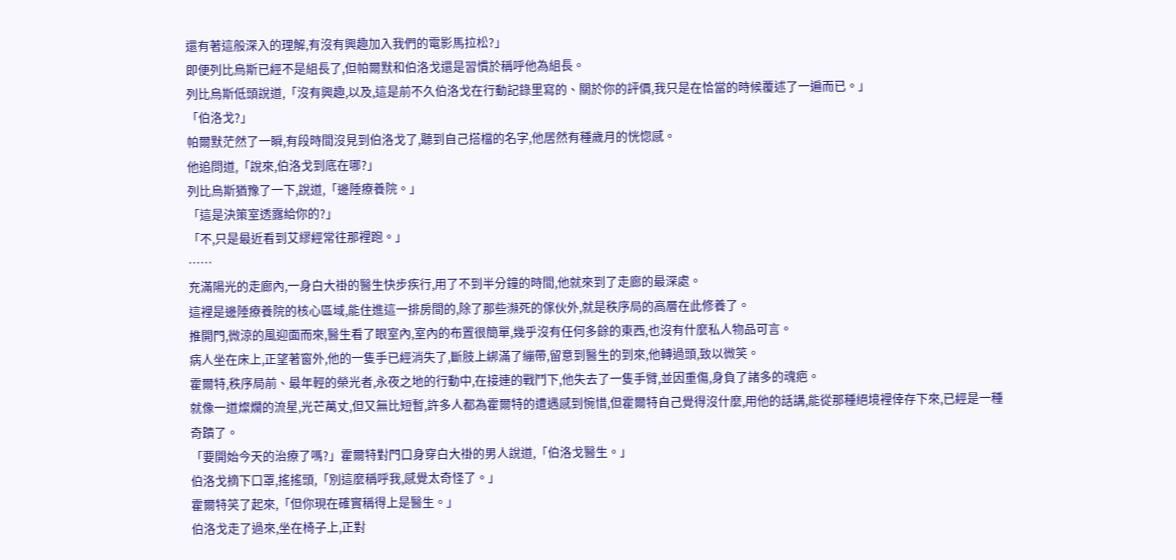還有著這般深入的理解,有沒有興趣加入我們的電影馬拉松?」
即便列比烏斯已經不是組長了,但帕爾默和伯洛戈還是習慣於稱呼他為組長。
列比烏斯低頭說道,「沒有興趣,以及,這是前不久伯洛戈在行動記錄里寫的、關於你的評價,我只是在恰當的時候覆述了一遍而已。」
「伯洛戈?」
帕爾默茫然了一瞬,有段時間沒見到伯洛戈了,聽到自己搭檔的名字,他居然有種歲月的恍惚感。
他追問道,「說來,伯洛戈到底在哪?」
列比烏斯猶豫了一下,說道,「邊陲療養院。」
「這是決策室透露給你的?」
「不,只是最近看到艾繆經常往那裡跑。」
……
充滿陽光的走廊內,一身白大褂的醫生快步疾行,用了不到半分鐘的時間,他就來到了走廊的最深處。
這裡是邊陲療養院的核心區域,能住進這一排房間的,除了那些瀕死的傢伙外,就是秩序局的高層在此修養了。
推開門,微涼的風迎面而來,醫生看了眼室內,室內的布置很簡單,幾乎沒有任何多餘的東西,也沒有什麼私人物品可言。
病人坐在床上,正望著窗外,他的一隻手已經消失了,斷肢上綁滿了繃帶,留意到醫生的到來,他轉過頭,致以微笑。
霍爾特,秩序局前、最年輕的榮光者,永夜之地的行動中,在接連的戰鬥下,他失去了一隻手臂,並因重傷,身負了諸多的魂疤。
就像一道燦爛的流星,光芒萬丈,但又無比短暫,許多人都為霍爾特的遭遇感到惋惜,但霍爾特自己覺得沒什麼,用他的話講,能從那種絕境裡倖存下來,已經是一種奇蹟了。
「要開始今天的治療了嗎?」霍爾特對門口身穿白大褂的男人說道,「伯洛戈醫生。」
伯洛戈摘下口罩,搖搖頭,「別這麼稱呼我,感覺太奇怪了。」
霍爾特笑了起來,「但你現在確實稱得上是醫生。」
伯洛戈走了過來,坐在椅子上,正對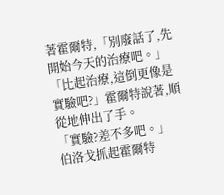著霍爾特,「別廢話了,先開始今天的治療吧。」
「比起治療,這倒更像是實驗吧?」霍爾特說著,順從地伸出了手。
「實驗?差不多吧。」
伯洛戈抓起霍爾特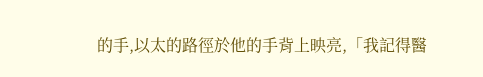的手,以太的路徑於他的手背上映亮,「我記得醫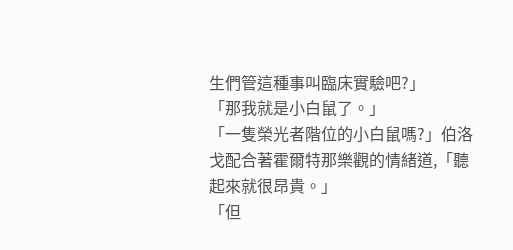生們管這種事叫臨床實驗吧?」
「那我就是小白鼠了。」
「一隻榮光者階位的小白鼠嗎?」伯洛戈配合著霍爾特那樂觀的情緒道,「聽起來就很昂貴。」
「但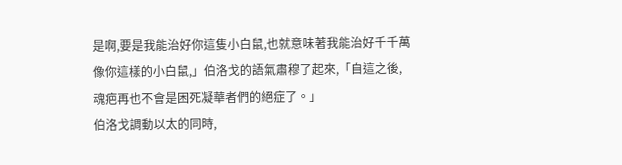是啊,要是我能治好你這隻小白鼠,也就意味著我能治好千千萬像你這樣的小白鼠,」伯洛戈的語氣肅穆了起來,「自這之後,魂疤再也不會是困死凝華者們的絕症了。」
伯洛戈調動以太的同時,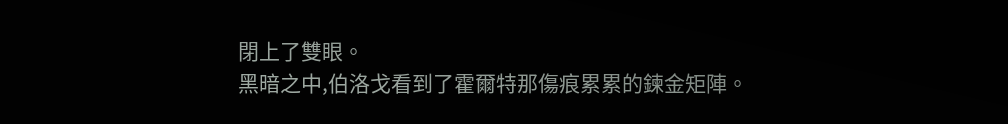閉上了雙眼。
黑暗之中,伯洛戈看到了霍爾特那傷痕累累的鍊金矩陣。